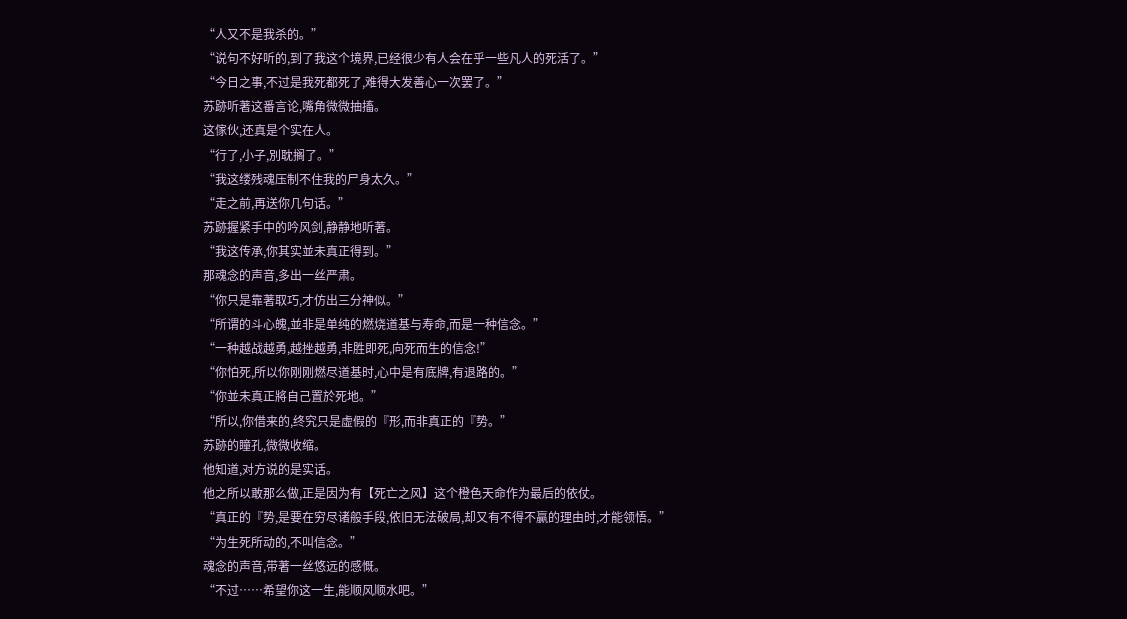“人又不是我杀的。”
“说句不好听的,到了我这个境界,已经很少有人会在乎一些凡人的死活了。”
“今日之事,不过是我死都死了,难得大发善心一次罢了。”
苏跡听著这番言论,嘴角微微抽搐。
这傢伙,还真是个实在人。
“行了,小子,別耽搁了。”
“我这缕残魂压制不住我的尸身太久。”
“走之前,再送你几句话。”
苏跡握紧手中的吟风剑,静静地听著。
“我这传承,你其实並未真正得到。”
那魂念的声音,多出一丝严肃。
“你只是靠著取巧,才仿出三分神似。”
“所谓的斗心魄,並非是单纯的燃烧道基与寿命,而是一种信念。”
“一种越战越勇,越挫越勇,非胜即死,向死而生的信念!”
“你怕死,所以你刚刚燃尽道基时,心中是有底牌,有退路的。”
“你並未真正將自己置於死地。”
“所以,你借来的,终究只是虚假的『形,而非真正的『势。”
苏跡的瞳孔,微微收缩。
他知道,对方说的是实话。
他之所以敢那么做,正是因为有【死亡之风】这个橙色天命作为最后的依仗。
“真正的『势,是要在穷尽诸般手段,依旧无法破局,却又有不得不贏的理由时,才能领悟。”
“为生死所动的,不叫信念。”
魂念的声音,带著一丝悠远的感慨。
“不过……希望你这一生,能顺风顺水吧。”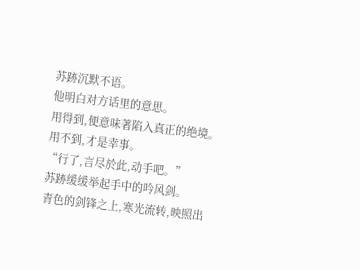苏跡沉默不语。
他明白对方话里的意思。
用得到,便意味著陷入真正的绝境。
用不到,才是幸事。
“行了,言尽於此,动手吧。”
苏跡缓缓举起手中的吟风剑。
青色的剑锋之上,寒光流转,映照出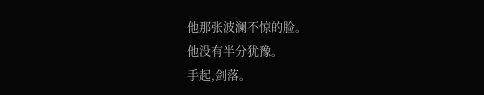他那张波澜不惊的脸。
他没有半分犹豫。
手起,剑落。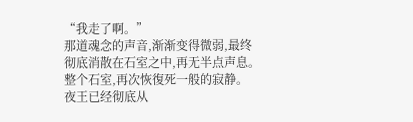“我走了啊。”
那道魂念的声音,渐渐变得微弱,最终彻底消散在石室之中,再无半点声息。
整个石室,再次恢復死一般的寂静。
夜王已经彻底从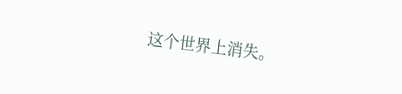这个世界上消失。